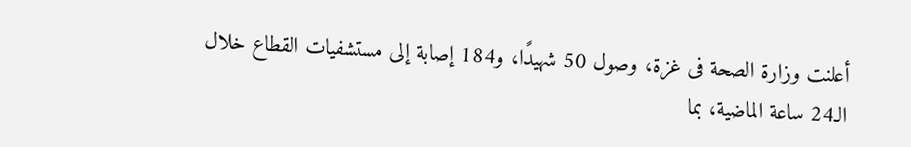أعلنت وزارة الصحة فى غزة، وصول 50 شهيدًا، و184 إصابة إلى مستشفيات القطاع خلال الـ24 ساعة الماضية، بما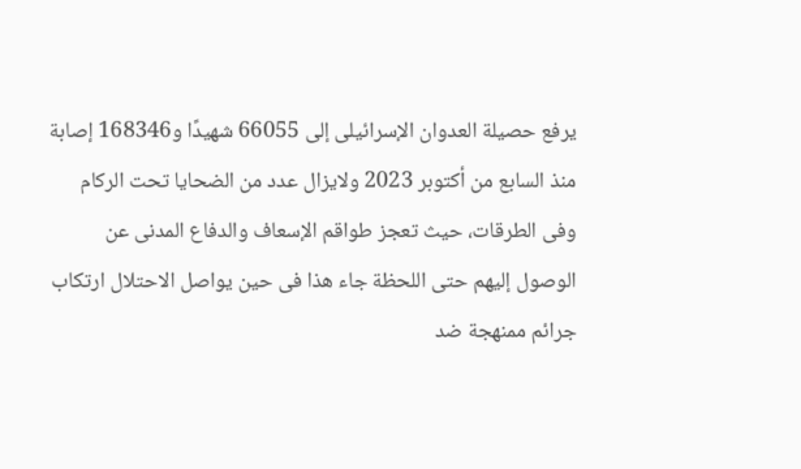يرفع حصيلة العدوان الإسرائيلى إلى 66055 شهيدًا و168346 إصابة منذ السابع من أكتوبر 2023 ولايزال عدد من الضحايا تحت الركام وفى الطرقات، حيث تعجز طواقم الإسعاف والدفاع المدنى عن الوصول إليهم حتى اللحظة جاء هذا فى حين يواصل الاحتلال ارتكاب جرائم ممنهجة ضد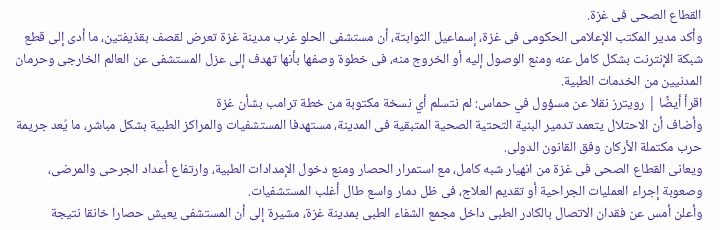القطاع الصحى فى غزة.
وأكد مدير المكتب الإعلامى الحكومى فى غزة، إسماعيل الثوابتة، أن مستشفى الحلو غرب مدينة غزة تعرض لقصف بقذيفتين، ما أدى إلى قطع شبكة الإنترنت بشكل كامل عنه ومنع الوصول إليه أو الخروج منه، فى خطوة وصفها بأنها تهدف إلى عزل المستشفى عن العالم الخارجى وحرمان المدنيين من الخدمات الطبية.
اقرأ أيضًا | رويترز نقلا عن مسؤول في حماس: لم نتسلم أي نسخة مكتوبة من خطة ترامب بشأن غزة
وأضاف أن الاحتلال يتعمد تدمير البنية التحتية الصحية المتبقية فى المدينة، مستهدفا المستشفيات والمراكز الطبية بشكل مباشر، ما يُعد جريمة حرب مكتملة الأركان وفق القانون الدولى.
ويعانى القطاع الصحى فى غزة من انهيار شبه كامل، مع استمرار الحصار ومنع دخول الإمدادات الطبية، وارتفاع أعداد الجرحى والمرضى، وصعوبة إجراء العمليات الجراحية أو تقديم العلاج، فى ظل دمار واسع طال أغلب المستشفيات.
وأعلن أمس عن فقدان الاتصال بالكادر الطبى داخل مجمع الشفاء الطبى بمدينة غزة، مشيرة إلى أن المستشفى يعيش حصارا خانقا نتيجة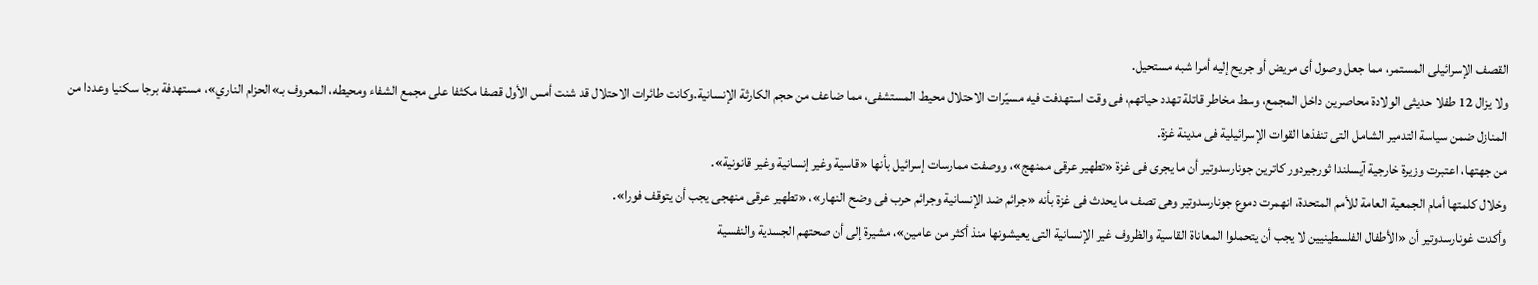القصف الإسرائيلى المستمر، مما جعل وصول أى مريض أو جريح إليه أمرا شبه مستحيل.
ولا يزال 12 طفلا حديثى الولادة محاصرين داخل المجمع، وسط مخاطر قاتلة تهدد حياتهم، فى وقت استهدفت فيه مسيّرات الاحتلال محيط المستشفى، مما ضاعف من حجم الكارثة الإنسانية.وكانت طائرات الاحتلال قد شنت أمس الأول قصفا مكثفا على مجمع الشفاء ومحيطه، المعروف بـ»الحزام الناري»، مستهدفة برجا سكنيا وعددا من المنازل ضمن سياسة التدمير الشامل التى تنفذها القوات الإسرائيلية فى مدينة غزة.
من جهتها، اعتبرت وزيرة خارجية آيسلندا ثورجيردور كاترين جونارسدوتير أن ما يجرى فى غزة «تطهير عرقى ممنهج»، ووصفت ممارسات إسرائيل بأنها «قاسية وغير إنسانية وغير قانونية».
وخلال كلمتها أمام الجمعية العامة للأمم المتحدة، انهمرت دموع جونارسدوتير وهى تصف ما يحدث فى غزة بأنه «جرائم ضد الإنسانية وجرائم حرب فى وضح النهار»، «تطهير عرقى منهجى يجب أن يتوقف فورا».
وأكدت غونارسدوتير أن «الأطفال الفلسطينيين لا يجب أن يتحملوا المعاناة القاسية والظروف غير الإنسانية التى يعيشونها منذ أكثر من عامين»، مشيرة إلى أن صحتهم الجسدية والنفسية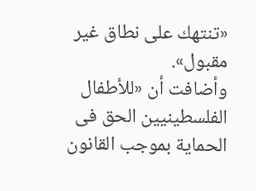«تنتهك على نطاق غير مقبول».
وأضافت أن «للأطفال الفلسطينيين الحق فى الحماية بموجب القانون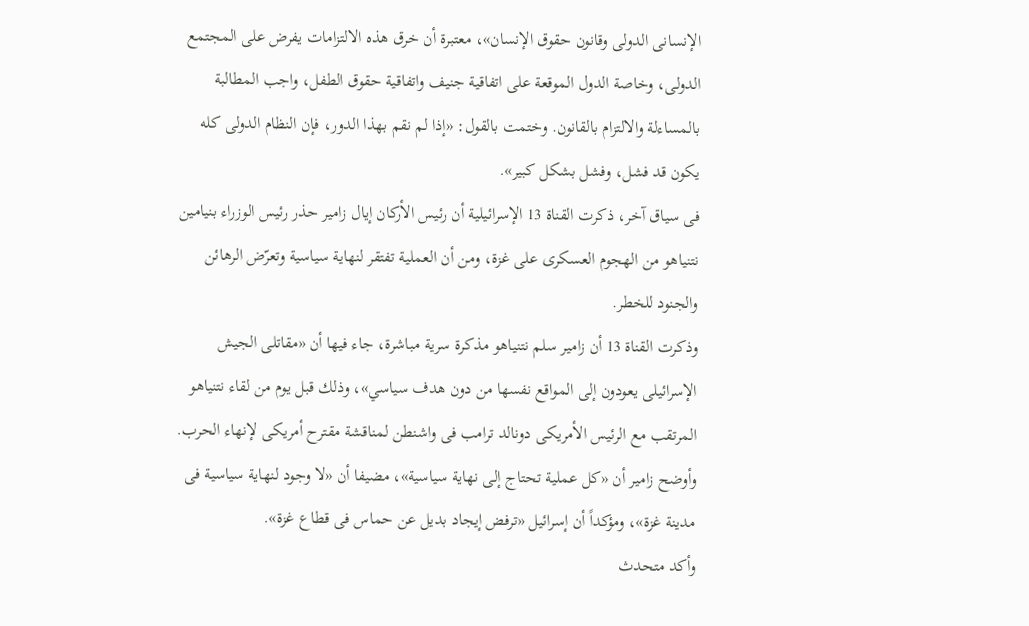الإنسانى الدولى وقانون حقوق الإنسان»، معتبرة أن خرق هذه الالتزامات يفرض على المجتمع الدولى، وخاصة الدول الموقعة على اتفاقية جنيف واتفاقية حقوق الطفل، واجب المطالبة بالمساءلة والالتزام بالقانون. وختمت بالقول: «إذا لم نقم بهذا الدور، فإن النظام الدولى كله يكون قد فشل، وفشل بشكل كبير».
فى سياق آخر، ذكرت القناة 13 الإسرائيلية أن رئيس الأركان إيال زامير حذر رئيس الوزراء بنيامين نتنياهو من الهجوم العسكرى على غزة، ومن أن العملية تفتقر لنهاية سياسية وتعرّض الرهائن والجنود للخطر.
وذكرت القناة 13 أن زامير سلم نتنياهو مذكرة سرية مباشرة، جاء فيها أن «مقاتلى الجيش الإسرائيلى يعودون إلى المواقع نفسها من دون هدف سياسي»، وذلك قبل يوم من لقاء نتنياهو المرتقب مع الرئيس الأمريكى دونالد ترامب فى واشنطن لمناقشة مقترح أمريكى لإنهاء الحرب.
وأوضح زامير أن «كل عملية تحتاج إلى نهاية سياسية»، مضيفا أن «لا وجود لنهاية سياسية فى مدينة غزة»، ومؤكداً أن إسرائيل «ترفض إيجاد بديل عن حماس فى قطاع غزة».
وأكد متحدث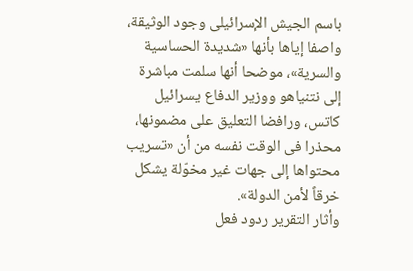باسم الجيش الإسرائيلى وجود الوثيقة، واصفا إياها بأنها «شديدة الحساسية والسرية»، موضحا أنها سلمت مباشرة إلى نتنياهو ووزير الدفاع يسرائيل كاتس، ورافضا التعليق على مضمونها، محذرا فى الوقت نفسه من أن «تسريب محتواها إلى جهات غير مخوّلة يشكل خرقاً لأمن الدولة».
وأثار التقرير ردود فعل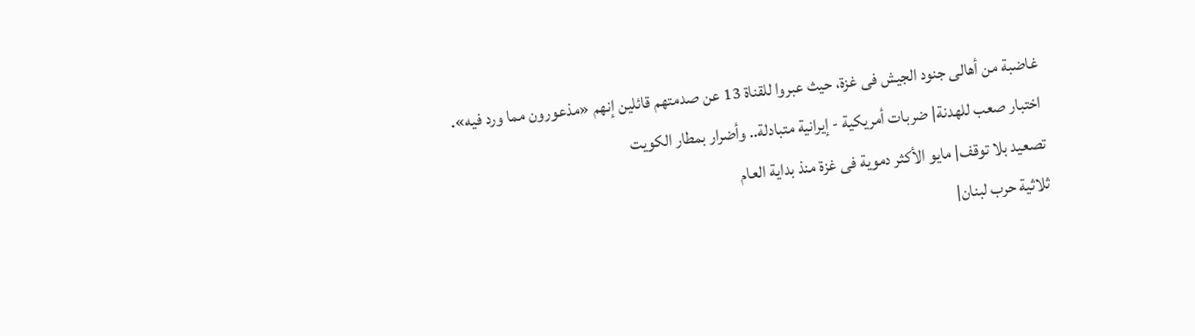غاضبة من أهالى جنود الجيش فى غزة، حيث عبروا للقناة 13 عن صدمتهم قائلين إنهم «مذعورون مما ورد فيه».
اختبار صعب للهدنة| ضربات أمريكية - إيرانية متبادلة.. وأضرار بمطار الكويت
تصعيد بلا توقف| مايو الأكثر دموية فى غزة منذ بداية العام
ثلاثية حرب لبنان|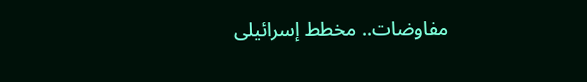مفاوضات.. مخطط إسرائيلى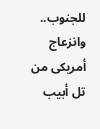للجنوب.. وانزعاج أمريكى من تل أبيب